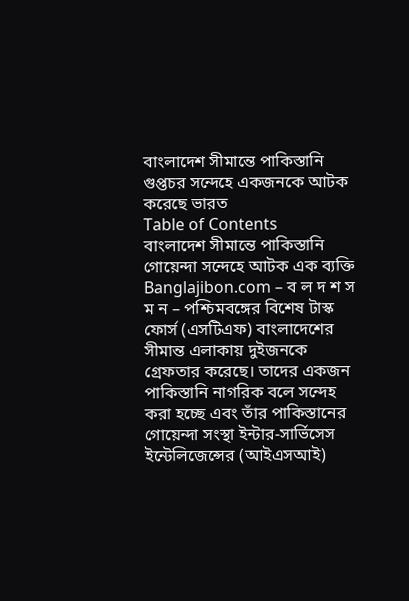বাংলাদেশ সীমান্তে পাকিস্তানি গুপ্তচর সন্দেহে একজনকে আটক করেছে ভারত
Table of Contents
বাংলাদেশ সীমান্তে পাকিস্তানি গোয়েন্দা সন্দেহে আটক এক ব্যক্তি
Banglajibon.com – ব ল দ শ স ম ন – পশ্চিমবঙ্গের বিশেষ টাস্ক ফোর্স (এসটিএফ) বাংলাদেশের সীমান্ত এলাকায় দুইজনকে গ্রেফতার করেছে। তাদের একজন পাকিস্তানি নাগরিক বলে সন্দেহ করা হচ্ছে এবং তাঁর পাকিস্তানের গোয়েন্দা সংস্থা ইন্টার-সার্ভিসেস ইন্টেলিজেন্সের (আইএসআই)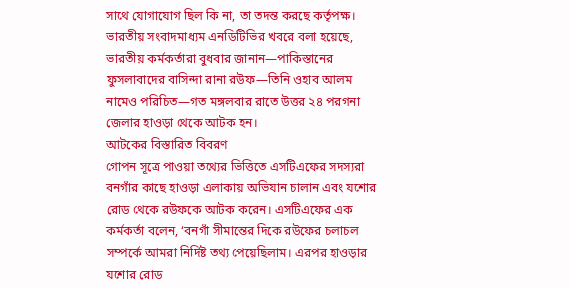সাথে যোগাযোগ ছিল কি না, তা তদন্ত করছে কর্তৃপক্ষ। ভারতীয় সংবাদমাধ্যম এনডিটিভির খবরে বলা হয়েছে, ভারতীয় কর্মকর্তারা বুধবার জানান—পাকিস্তানের ফুসলাবাদের বাসিন্দা রানা রউফ—তিনি ওহাব আলম নামেও পরিচিত—গত মঙ্গলবার রাতে উত্তর ২৪ পরগনা জেলার হাওড়া থেকে আটক হন।
আটকের বিস্তারিত বিবরণ
গোপন সূত্রে পাওয়া তথ্যের ভিত্তিতে এসটিএফের সদস্যরা বনগাঁর কাছে হাওড়া এলাকায় অভিযান চালান এবং যশোর রোড থেকে রউফকে আটক করেন। এসটিএফের এক কর্মকর্তা বলেন, ‘বনগাঁ সীমান্তের দিকে রউফের চলাচল সম্পর্কে আমরা নির্দিষ্ট তথ্য পেয়েছিলাম। এরপর হাওড়ার যশোর রোড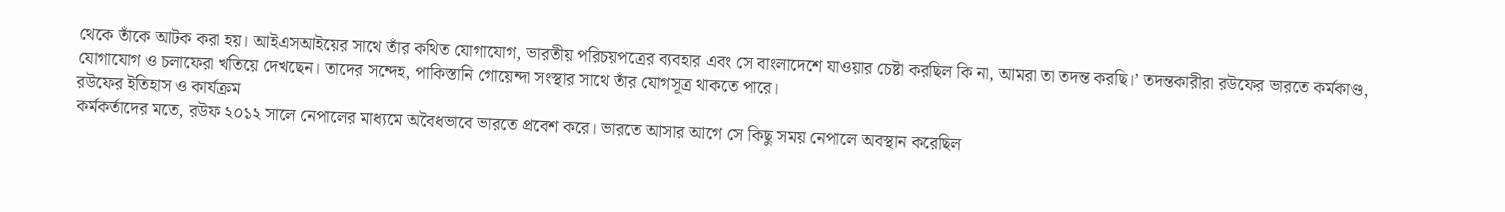থেকে তাঁকে আটক করা হয়। আইএসআইয়ের সাথে তাঁর কথিত যোগাযোগ, ভারতীয় পরিচয়পত্রের ব্যবহার এবং সে বাংলাদেশে যাওয়ার চেষ্টা করছিল কি না, আমরা তা তদন্ত করছি।’ তদন্তকারীরা রউফের ভারতে কর্মকাণ্ড, যোগাযোগ ও চলাফেরা খতিয়ে দেখছেন। তাদের সন্দেহ, পাকিস্তানি গোয়েন্দা সংস্থার সাথে তাঁর যোগসূত্র থাকতে পারে।
রউফের ইতিহাস ও কার্যক্রম
কর্মকর্তাদের মতে, রউফ ২০১২ সালে নেপালের মাধ্যমে অবৈধভাবে ভারতে প্রবেশ করে। ভারতে আসার আগে সে কিছু সময় নেপালে অবস্থান করেছিল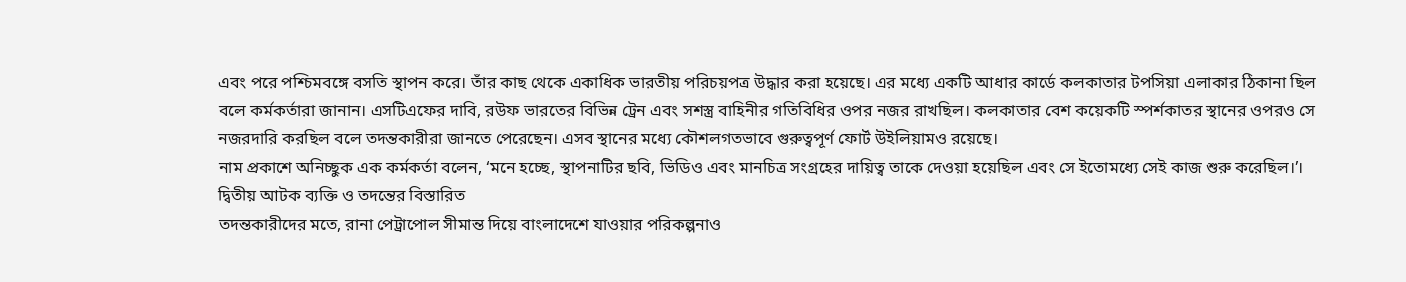এবং পরে পশ্চিমবঙ্গে বসতি স্থাপন করে। তাঁর কাছ থেকে একাধিক ভারতীয় পরিচয়পত্র উদ্ধার করা হয়েছে। এর মধ্যে একটি আধার কার্ডে কলকাতার টপসিয়া এলাকার ঠিকানা ছিল বলে কর্মকর্তারা জানান। এসটিএফের দাবি, রউফ ভারতের বিভিন্ন ট্রেন এবং সশস্ত্র বাহিনীর গতিবিধির ওপর নজর রাখছিল। কলকাতার বেশ কয়েকটি স্পর্শকাতর স্থানের ওপরও সে নজরদারি করছিল বলে তদন্তকারীরা জানতে পেরেছেন। এসব স্থানের মধ্যে কৌশলগতভাবে গুরুত্বপূর্ণ ফোর্ট উইলিয়ামও রয়েছে।
নাম প্রকাশে অনিচ্ছুক এক কর্মকর্তা বলেন, ‘মনে হচ্ছে, স্থাপনাটির ছবি, ভিডিও এবং মানচিত্র সংগ্রহের দায়িত্ব তাকে দেওয়া হয়েছিল এবং সে ইতোমধ্যে সেই কাজ শুরু করেছিল।’।
দ্বিতীয় আটক ব্যক্তি ও তদন্তের বিস্তারিত
তদন্তকারীদের মতে, রানা পেট্রাপোল সীমান্ত দিয়ে বাংলাদেশে যাওয়ার পরিকল্পনাও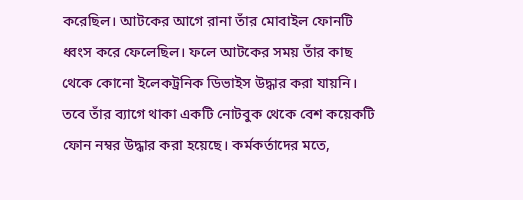করেছিল। আটকের আগে রানা তাঁর মোবাইল ফোনটি ধ্বংস করে ফেলেছিল। ফলে আটকের সময় তাঁর কাছ থেকে কোনো ইলেকট্রনিক ডিভাইস উদ্ধার করা যায়নি। তবে তাঁর ব্যাগে থাকা একটি নোটবুক থেকে বেশ কয়েকটি ফোন নম্বর উদ্ধার করা হয়েছে। কর্মকর্তাদের মতে,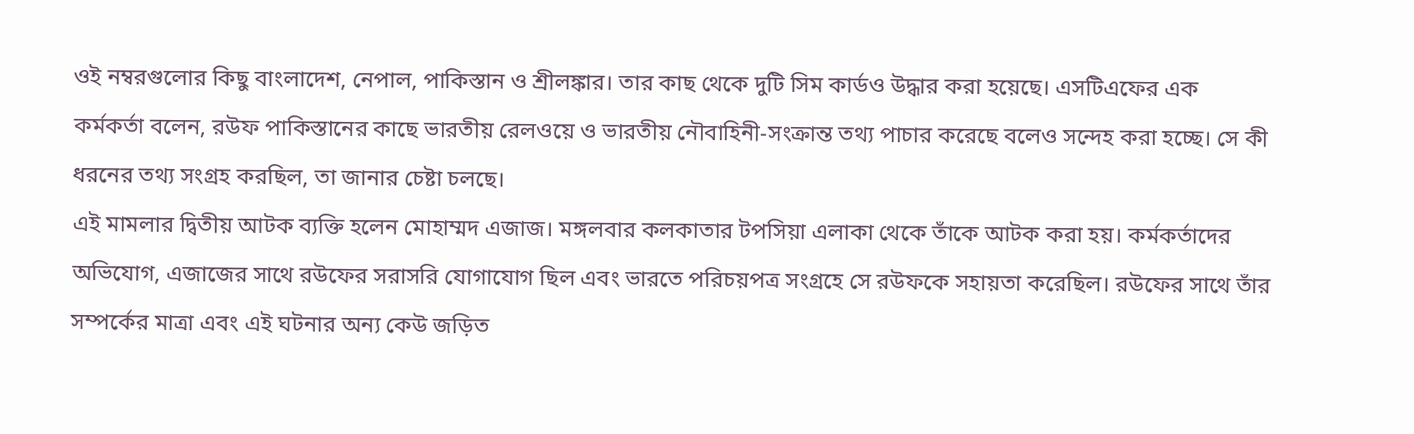ওই নম্বরগুলোর কিছু বাংলাদেশ, নেপাল, পাকিস্তান ও শ্রীলঙ্কার। তার কাছ থেকে দুটি সিম কার্ডও উদ্ধার করা হয়েছে। এসটিএফের এক কর্মকর্তা বলেন, রউফ পাকিস্তানের কাছে ভারতীয় রেলওয়ে ও ভারতীয় নৌবাহিনী-সংক্রান্ত তথ্য পাচার করেছে বলেও সন্দেহ করা হচ্ছে। সে কী ধরনের তথ্য সংগ্রহ করছিল, তা জানার চেষ্টা চলছে।
এই মামলার দ্বিতীয় আটক ব্যক্তি হলেন মোহাম্মদ এজাজ। মঙ্গলবার কলকাতার টপসিয়া এলাকা থেকে তাঁকে আটক করা হয়। কর্মকর্তাদের অভিযোগ, এজাজের সাথে রউফের সরাসরি যোগাযোগ ছিল এবং ভারতে পরিচয়পত্র সংগ্রহে সে রউফকে সহায়তা করেছিল। রউফের সাথে তাঁর সম্পর্কের মাত্রা এবং এই ঘটনার অন্য কেউ জড়িত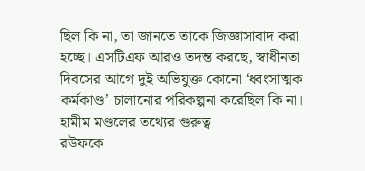ছিল কি না, তা জানতে তাকে জিজ্ঞাসাবাদ করা হচ্ছে। এসটিএফ আরও তদন্ত করছে, স্বাধীনতা দিবসের আগে দুই অভিযুক্ত কোনো ‘ধ্বংসাত্মক কর্মকাণ্ড’ চালানোর পরিকল্পনা করেছিল কি না।
হামীম মণ্ডলের তথ্যের গুরুত্ব
রউফকে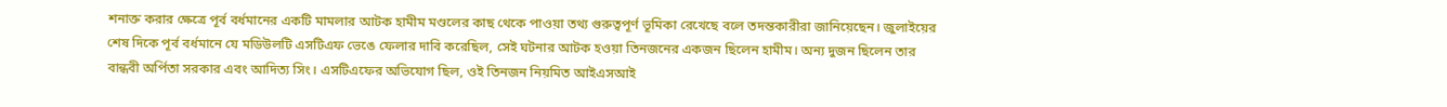শনাক্ত করার ক্ষেত্রে পূর্ব বর্ধমানের একটি মামলার আটক হামীম মণ্ডলের কাছ থেকে পাওয়া তথ্য গুরুত্বপূর্ণ ভূমিকা রেখেছে বলে তদন্তকারীরা জানিয়েছেন। জুলাইয়ের শেষ দিকে পূর্ব বর্ধমানে যে মডিউলটি এসটিএফ ভেঙে ফেলার দাবি করেছিল, সেই ঘটনার আটক হওয়া তিনজনের একজন ছিলেন হামীম। অন্য দুজন ছিলেন তার বান্ধবী অর্পিতা সরকার এবং আদিত্য সিং। এসটিএফের অভিযোগ ছিল, ওই তিনজন নিয়মিত আইএসআই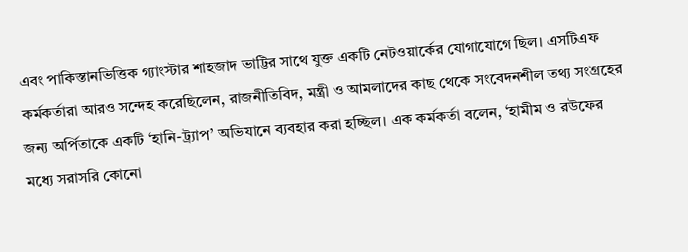এবং পাকিস্তানভিত্তিক গ্যাংস্টার শাহজাদ ভাট্টির সাথে যুক্ত একটি নেটওয়ার্কের যোগাযোগে ছিল। এসটিএফ কর্মকর্তারা আরও সন্দেহ করেছিলেন, রাজনীতিবিদ, মন্ত্রী ও আমলাদের কাছ থেকে সংবেদনশীল তথ্য সংগ্রহের জন্য অর্পিতাকে একটি ‘হানি-ট্র্যাপ’ অভিযানে ব্যবহার করা হচ্ছিল। এক কর্মকর্তা বলেন, ‘হামীম ও রউফের মধ্যে সরাসরি কোনো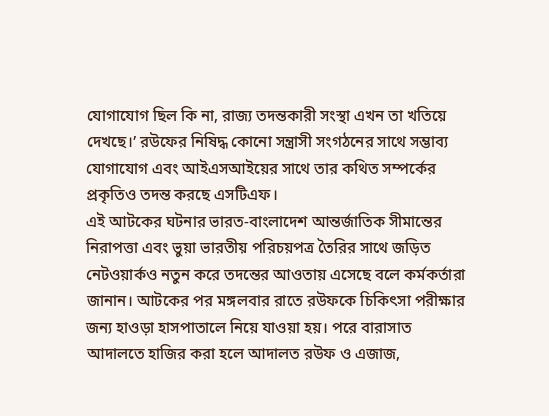যোগাযোগ ছিল কি না, রাজ্য তদন্তকারী সংস্থা এখন তা খতিয়ে দেখছে।’ রউফের নিষিদ্ধ কোনো সন্ত্রাসী সংগঠনের সাথে সম্ভাব্য যোগাযোগ এবং আইএসআইয়ের সাথে তার কথিত সম্পর্কের প্রকৃতিও তদন্ত করছে এসটিএফ।
এই আটকের ঘটনার ভারত-বাংলাদেশ আন্তর্জাতিক সীমান্তের নিরাপত্তা এবং ভুয়া ভারতীয় পরিচয়পত্র তৈরির সাথে জড়িত নেটওয়ার্কও নতুন করে তদন্তের আওতায় এসেছে বলে কর্মকর্তারা জানান। আটকের পর মঙ্গলবার রাতে রউফকে চিকিৎসা পরীক্ষার জন্য হাওড়া হাসপাতালে নিয়ে যাওয়া হয়। পরে বারাসাত আদালতে হাজির করা হলে আদালত রউফ ও এজাজ,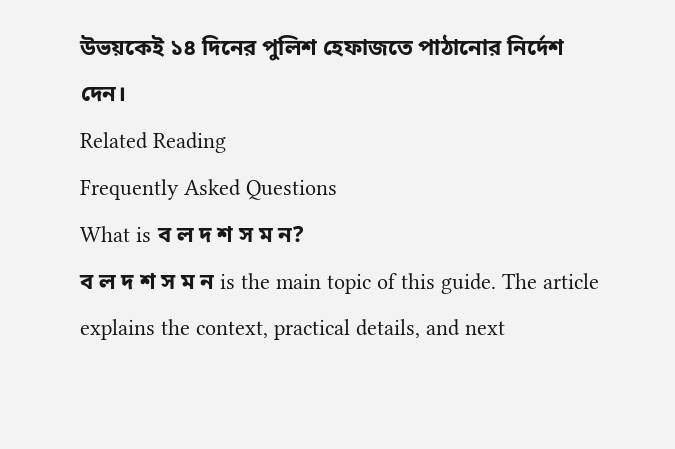উভয়কেই ১৪ দিনের পুলিশ হেফাজতে পাঠানোর নির্দেশ দেন।
Related Reading
Frequently Asked Questions
What is ব ল দ শ স ম ন?
ব ল দ শ স ম ন is the main topic of this guide. The article explains the context, practical details, and next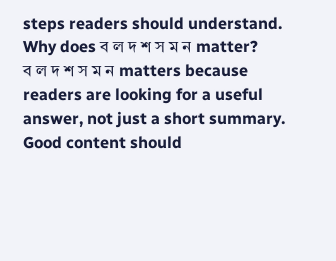steps readers should understand.
Why does ব ল দ শ স ম ন matter?
ব ল দ শ স ম ন matters because readers are looking for a useful answer, not just a short summary. Good content should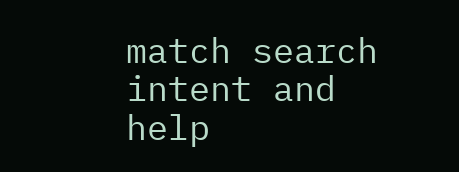match search intent and help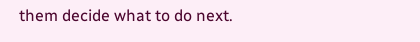them decide what to do next.